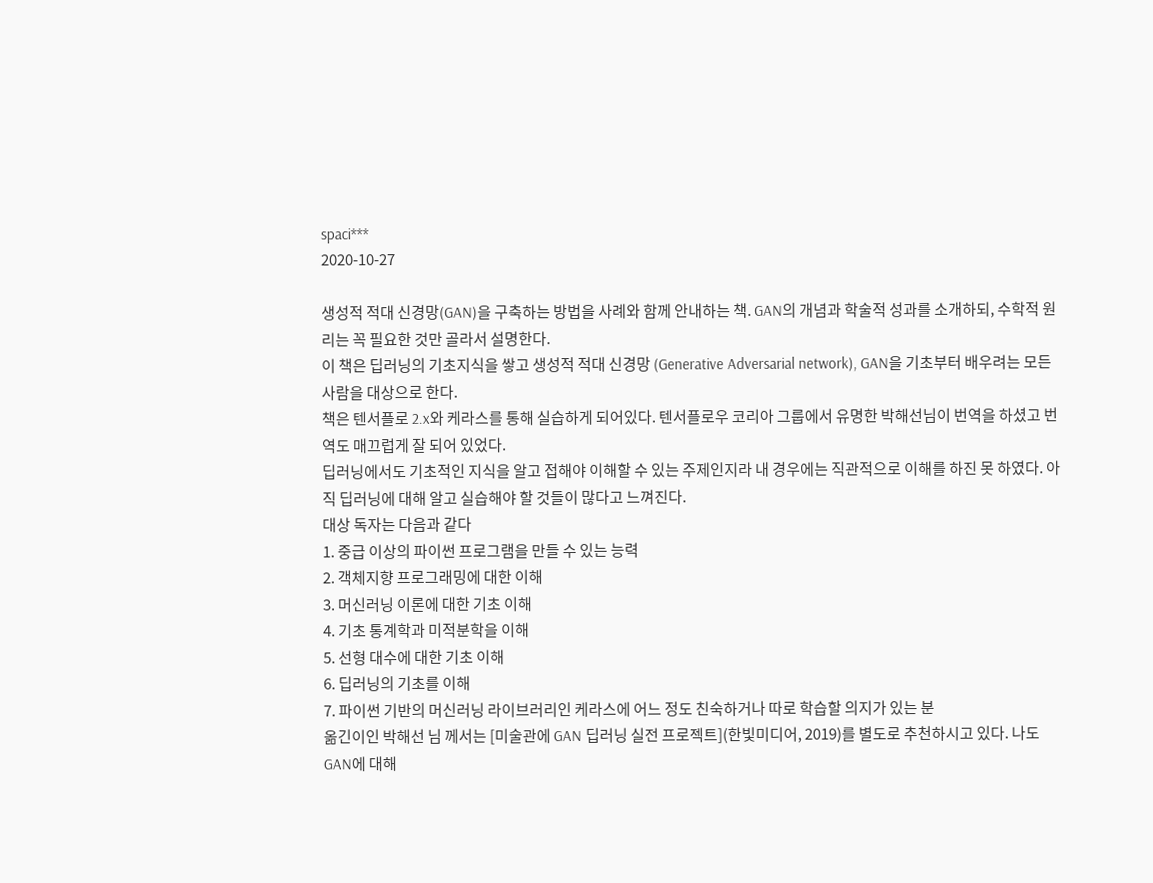spaci***
2020-10-27

생성적 적대 신경망(GAN)을 구축하는 방법을 사례와 함께 안내하는 책. GAN의 개념과 학술적 성과를 소개하되, 수학적 원리는 꼭 필요한 것만 골라서 설명한다.
이 책은 딥러닝의 기초지식을 쌓고 생성적 적대 신경망 (Generative Adversarial network), GAN을 기초부터 배우려는 모든 사람을 대상으로 한다.
책은 텐서플로 2.x와 케라스를 통해 실습하게 되어있다. 텐서플로우 코리아 그룹에서 유명한 박해선님이 번역을 하셨고 번역도 매끄럽게 잘 되어 있었다.
딥러닝에서도 기초적인 지식을 알고 접해야 이해할 수 있는 주제인지라 내 경우에는 직관적으로 이해를 하진 못 하였다. 아직 딥러닝에 대해 알고 실습해야 할 것들이 많다고 느껴진다.
대상 독자는 다음과 같다
1. 중급 이상의 파이썬 프로그램을 만들 수 있는 능력
2. 객체지향 프로그래밍에 대한 이해
3. 머신러닝 이론에 대한 기초 이해
4. 기초 통계학과 미적분학을 이해
5. 선형 대수에 대한 기초 이해
6. 딥러닝의 기초를 이해
7. 파이썬 기반의 머신러닝 라이브러리인 케라스에 어느 정도 친숙하거나 따로 학습할 의지가 있는 분
옮긴이인 박해선 님 께서는 [미술관에 GAN 딥러닝 실전 프로젝트](한빛미디어, 2019)를 별도로 추천하시고 있다. 나도 GAN에 대해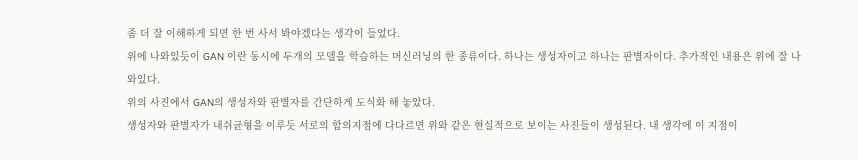좀 더 잘 이해하게 되면 한 번 사서 봐야겠다는 생각이 들었다.
위에 나와있듯이 GAN 이란 동시에 두개의 모델을 학습하는 머신러닝의 한 종류이다. 하나는 생성자이고 하나는 판별자이다. 추가적인 내용은 위에 잘 나와있다.
위의 사진에서 GAN의 생성자와 판별자를 간단하게 도식화 해 놓았다.
생성자와 판별자가 내쉬균형을 이루듯 서로의 합의지점에 다다르면 위와 같은 현실적으로 보이는 사진들이 생성된다. 내 생각에 이 지점이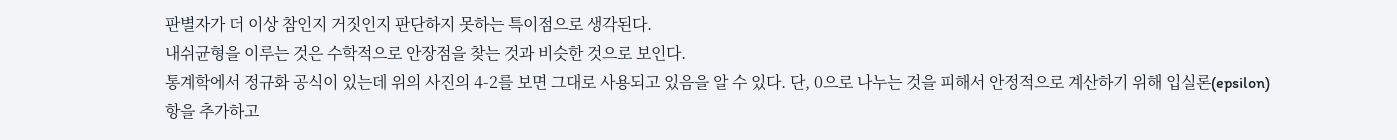판별자가 더 이상 참인지 거짓인지 판단하지 못하는 특이점으로 생각된다.
내쉬균형을 이루는 것은 수학적으로 안장점을 찾는 것과 비슷한 것으로 보인다.
통계학에서 정규화 공식이 있는데 위의 사진의 4-2를 보면 그대로 사용되고 있음을 알 수 있다. 단, 0으로 나누는 것을 피해서 안정적으로 계산하기 위해 입실론(epsilon) 항을 추가하고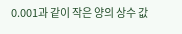0.001과 같이 작은 양의 상수 값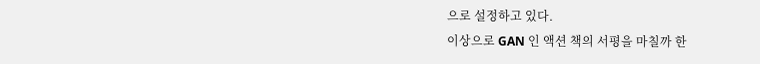으로 설정하고 있다.
이상으로 GAN 인 액션 책의 서평을 마칠까 한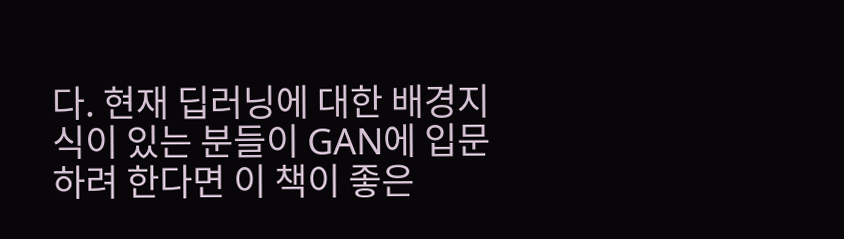다. 현재 딥러닝에 대한 배경지식이 있는 분들이 GAN에 입문하려 한다면 이 책이 좋은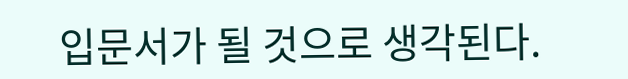입문서가 될 것으로 생각된다.